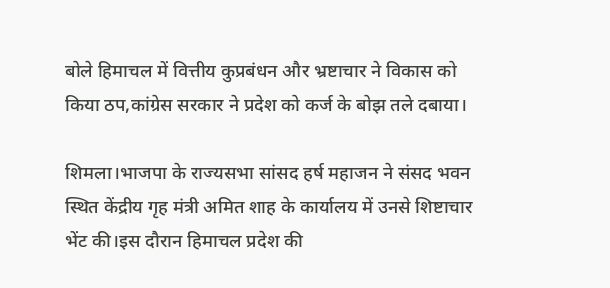बोले हिमाचल में वित्तीय कुप्रबंधन और भ्रष्टाचार ने विकास को किया ठप,कांग्रेस सरकार ने प्रदेश को कर्ज के बोझ तले दबाया।

शिमला।भाजपा के राज्यसभा सांसद हर्ष महाजन ने संसद भवन स्थित केंद्रीय गृह मंत्री अमित शाह के कार्यालय में उनसे शिष्टाचार भेंट की।इस दौरान हिमाचल प्रदेश की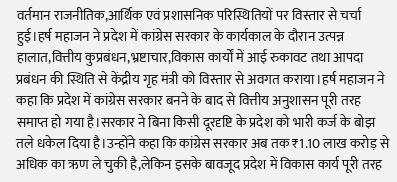वर्तमान राजनीतिक,आर्थिक एवं प्रशासनिक परिस्थितियों पर विस्तार से चर्चा हुई।हर्ष महाजन ने प्रदेश में कांग्रेस सरकार के कार्यकाल के दौरान उत्पन्न हालात,वित्तीय कुप्रबंधन,भ्रष्टाचार,विकास कार्यों में आई रुकावट तथा आपदा प्रबंधन की स्थिति से केंद्रीय गृह मंत्री को विस्तार से अवगत कराया।हर्ष महाजन ने कहा कि प्रदेश में कांग्रेस सरकार बनने के बाद से वित्तीय अनुशासन पूरी तरह समाप्त हो गया है।सरकार ने बिना किसी दूरदृष्टि के प्रदेश को भारी कर्ज के बोझ तले धकेल दिया है।उन्होंने कहा कि कांग्रेस सरकार अब तक ₹1.10 लाख करोड़ से अधिक का ऋण ले चुकी है,लेकिन इसके बावजूद प्रदेश में विकास कार्य पूरी तरह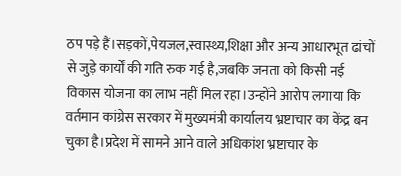ठप पड़े हैं।सड़कों,पेयजल,स्वास्थ्य,शिक्षा और अन्य आधारभूत ढांचों से जुड़े कार्यों की गति रुक गई है,जबकि जनता को किसी नई विकास योजना का लाभ नहीं मिल रहा।उन्होंने आरोप लगाया कि वर्तमान कांग्रेस सरकार में मुख्यमंत्री कार्यालय भ्रष्टाचार का केंद्र बन चुका है।प्रदेश में सामने आने वाले अधिकांश भ्रष्टाचार के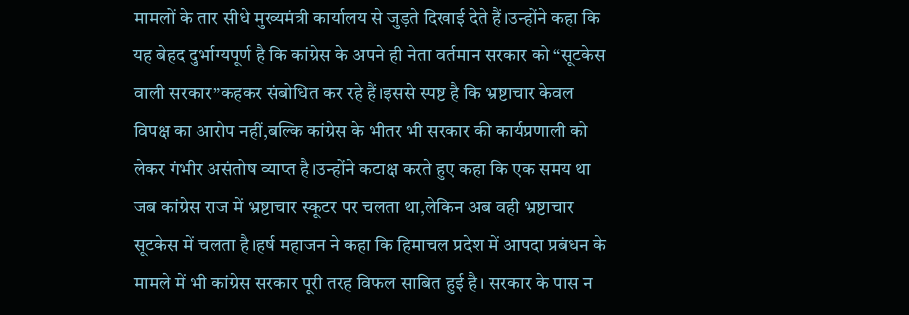मामलों के तार सीधे मुख्यमंत्री कार्यालय से जुड़ते दिखाई देते हैं।उन्होंने कहा कि यह बेहद दुर्भाग्यपूर्ण है कि कांग्रेस के अपने ही नेता वर्तमान सरकार को “सूटकेस वाली सरकार”कहकर संबोधित कर रहे हैं।इससे स्पष्ट है कि भ्रष्टाचार केवल विपक्ष का आरोप नहीं,बल्कि कांग्रेस के भीतर भी सरकार की कार्यप्रणाली को लेकर गंभीर असंतोष व्याप्त है।उन्होंने कटाक्ष करते हुए कहा कि एक समय था जब कांग्रेस राज में भ्रष्टाचार स्कूटर पर चलता था,लेकिन अब वही भ्रष्टाचार सूटकेस में चलता है।हर्ष महाजन ने कहा कि हिमाचल प्रदेश में आपदा प्रबंधन के मामले में भी कांग्रेस सरकार पूरी तरह विफल साबित हुई है। सरकार के पास न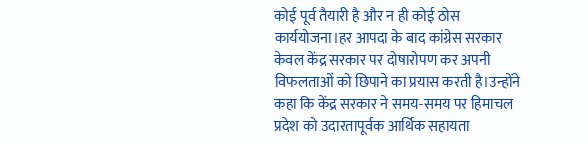कोई पूर्व तैयारी है और न ही कोई ठोस कार्ययोजना।हर आपदा के बाद कांग्रेस सरकार केवल केंद्र सरकार पर दोषारोपण कर अपनी विफलताओं को छिपाने का प्रयास करती है।उन्होंने कहा कि केंद्र सरकार ने समय-समय पर हिमाचल प्रदेश को उदारतापूर्वक आर्थिक सहायता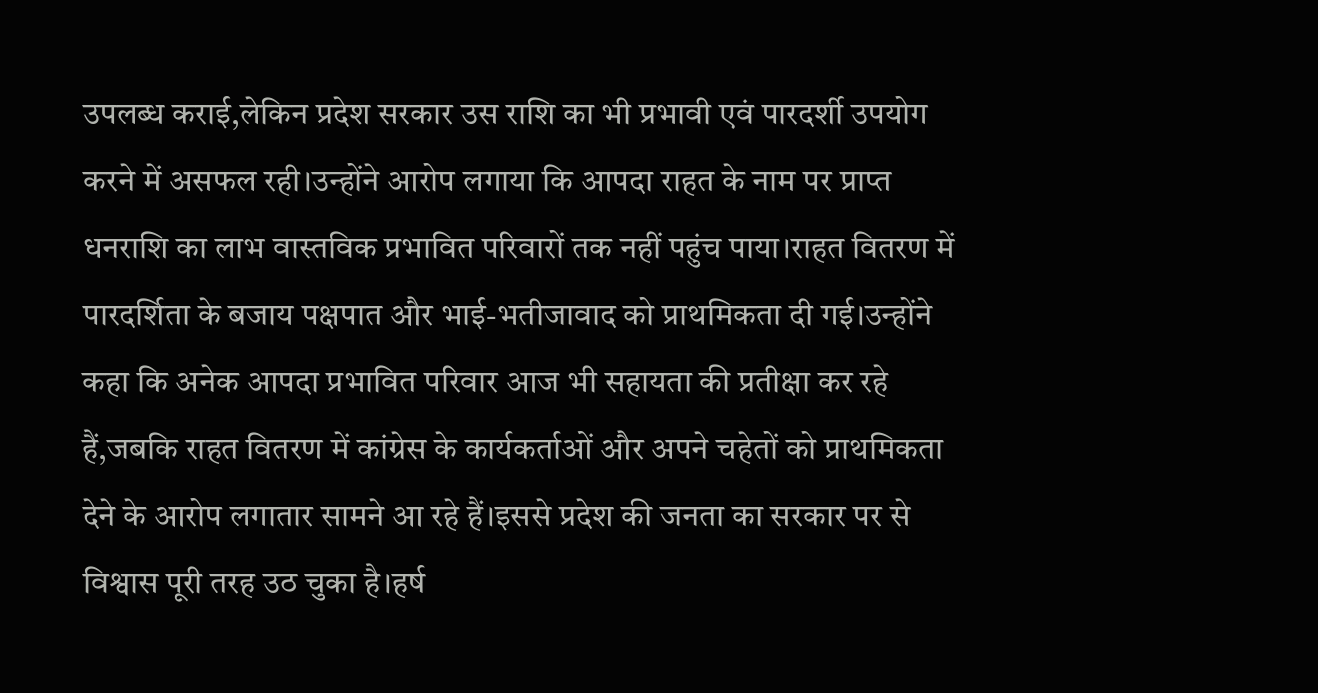उपलब्ध कराई,लेकिन प्रदेश सरकार उस राशि का भी प्रभावी एवं पारदर्शी उपयोग करने में असफल रही।उन्होंने आरोप लगाया कि आपदा राहत के नाम पर प्राप्त धनराशि का लाभ वास्तविक प्रभावित परिवारों तक नहीं पहुंच पाया।राहत वितरण में पारदर्शिता के बजाय पक्षपात और भाई-भतीजावाद को प्राथमिकता दी गई।उन्होंने कहा कि अनेक आपदा प्रभावित परिवार आज भी सहायता की प्रतीक्षा कर रहे हैं,जबकि राहत वितरण में कांग्रेस के कार्यकर्ताओं और अपने चहेतों को प्राथमिकता देने के आरोप लगातार सामने आ रहे हैं।इससे प्रदेश की जनता का सरकार पर से विश्वास पूरी तरह उठ चुका है।हर्ष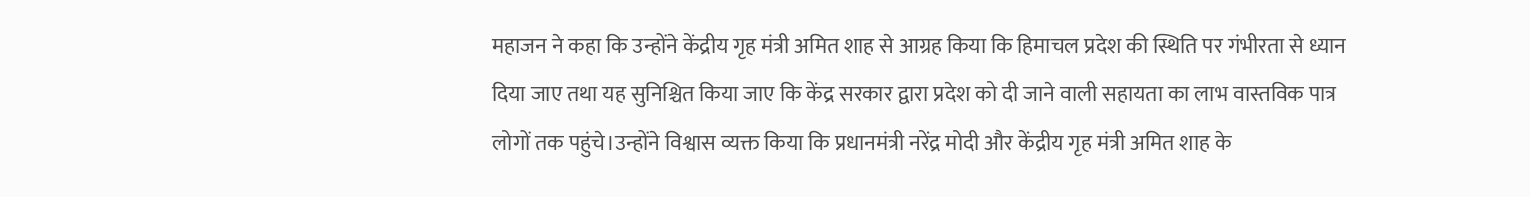महाजन ने कहा कि उन्होंने केंद्रीय गृह मंत्री अमित शाह से आग्रह किया कि हिमाचल प्रदेश की स्थिति पर गंभीरता से ध्यान दिया जाए तथा यह सुनिश्चित किया जाए कि केंद्र सरकार द्वारा प्रदेश को दी जाने वाली सहायता का लाभ वास्तविक पात्र लोगों तक पहुंचे।उन्होंने विश्वास व्यक्त किया कि प्रधानमंत्री नरेंद्र मोदी और केंद्रीय गृह मंत्री अमित शाह के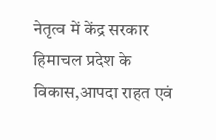नेतृत्व में केंद्र सरकार हिमाचल प्रदेश के विकास,आपदा राहत एवं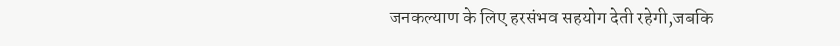जनकल्याण के लिए हरसंभव सहयोग देती रहेगी,जबकि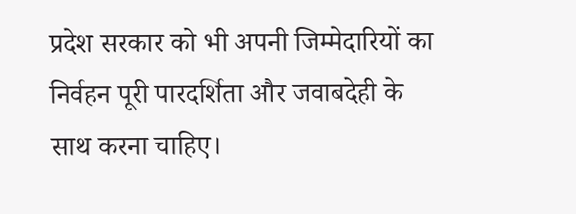प्रदेश सरकार को भी अपनी जिम्मेदारियों का निर्वहन पूरी पारदर्शिता और जवाबदेही के साथ करना चाहिए।